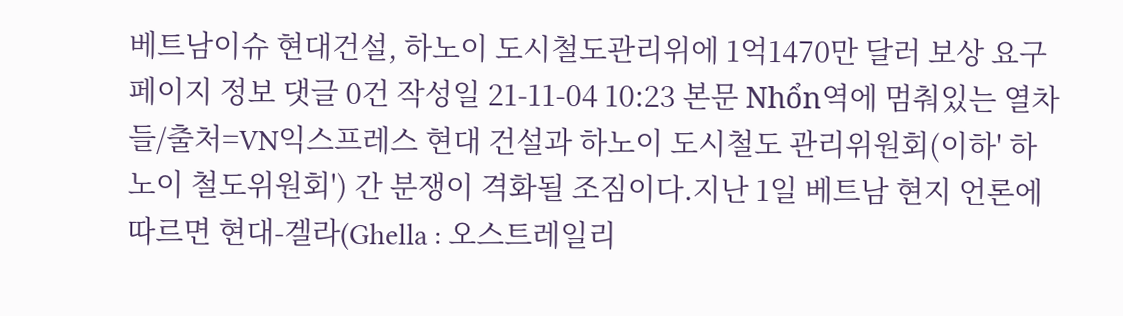베트남이슈 현대건설, 하노이 도시철도관리위에 1억1470만 달러 보상 요구 페이지 정보 댓글 0건 작성일 21-11-04 10:23 본문 Nhổn역에 멈춰있는 열차들/출처=VN익스프레스 현대 건설과 하노이 도시철도 관리위원회(이하' 하노이 철도위원회') 간 분쟁이 격화될 조짐이다.지난 1일 베트남 현지 언론에 따르면 현대-겔라(Ghella : 오스트레일리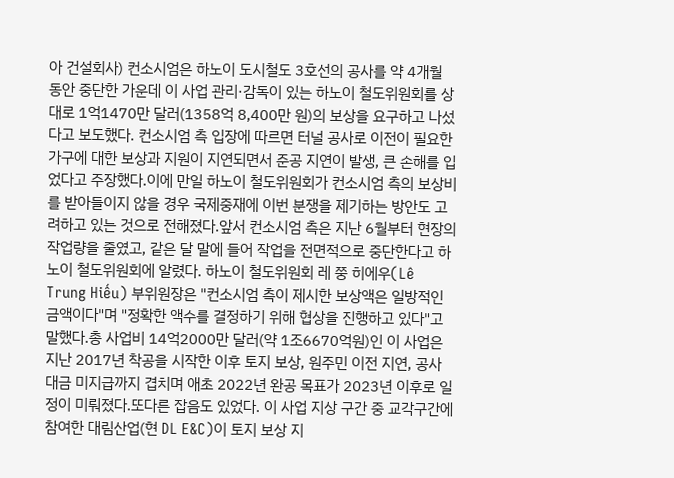아 건설회사) 컨소시엄은 하노이 도시철도 3호선의 공사를 약 4개월 동안 중단한 가운데 이 사업 관리·감독이 있는 하노이 철도위원회를 상대로 1억1470만 달러(1358억 8,400만 원)의 보상을 요구하고 나섰다고 보도했다. 컨소시엄 측 입장에 따르면 터널 공사로 이전이 필요한 가구에 대한 보상과 지원이 지연되면서 준공 지연이 발생, 큰 손해를 입었다고 주장했다.이에 만일 하노이 철도위원회가 컨소시엄 측의 보상비를 받아들이지 않을 경우 국제중재에 이번 분쟁을 제기하는 방안도 고려하고 있는 것으로 전해졌다.앞서 컨소시엄 측은 지난 6월부터 현장의 작업량을 줄였고, 같은 달 말에 들어 작업을 전면적으로 중단한다고 하노이 철도위원회에 알렸다. 하노이 철도위원회 레 쭝 히에우(Lê Trung Hiếu) 부위원장은 "컨소시엄 측이 제시한 보상액은 일방적인 금액이다"며 "정확한 액수를 결정하기 위해 협상을 진행하고 있다"고 말했다.총 사업비 14억2000만 달러(약 1조6670억원)인 이 사업은 지난 2017년 착공을 시작한 이후 토지 보상, 원주민 이전 지연, 공사 대금 미지급까지 겹치며 애초 2022년 완공 목표가 2023년 이후로 일정이 미뤄졌다.또다른 잡음도 있었다. 이 사업 지상 구간 중 교각구간에 참여한 대림산업(현 DL E&C)이 토지 보상 지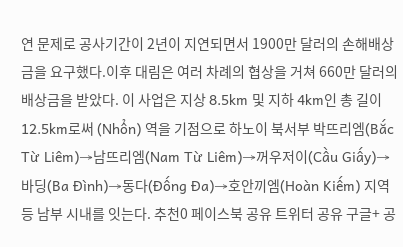연 문제로 공사기간이 2년이 지연되면서 1900만 달러의 손해배상금을 요구했다.이후 대림은 여러 차례의 협상을 거쳐 660만 달러의 배상금을 받았다. 이 사업은 지상 8.5km 및 지하 4km인 총 길이 12.5km로써 (Nhổn) 역을 기점으로 하노이 북서부 박뜨리엠(Bắc Từ Liêm)→남뜨리엠(Nam Từ Liêm)→꺼우저이(Cầu Giấy)→바딩(Ba Đình)→동다(Đống Đa)→호안끼엠(Hoàn Kiếm) 지역 등 남부 시내를 잇는다. 추천0 페이스북 공유 트위터 공유 구글+ 공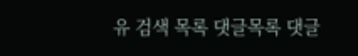유 검색 목록 댓글목록 댓글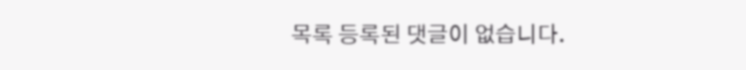목록 등록된 댓글이 없습니다.